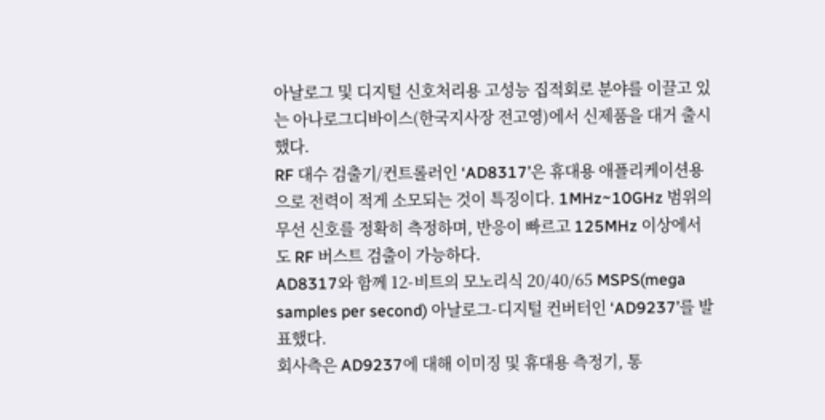아날로그 및 디지털 신호처리용 고성능 집적회로 분야를 이끌고 있는 아나로그디바이스(한국지사장 전고영)에서 신제품을 대거 출시했다.
RF 대수 검출기/컨트롤러인 ‘AD8317’은 휴대용 애플리케이션용으로 전력이 적게 소모되는 것이 특징이다. 1MHz~10GHz 범위의 무선 신호를 정확히 측정하며, 반응이 빠르고 125MHz 이상에서도 RF 버스트 검출이 가능하다.
AD8317와 함께 12-비트의 모노리식 20/40/65 MSPS(mega samples per second) 아날로그-디지털 컨버터인 ‘AD9237’를 발표했다.
회사측은 AD9237에 대해 이미징 및 휴대용 측정기, 통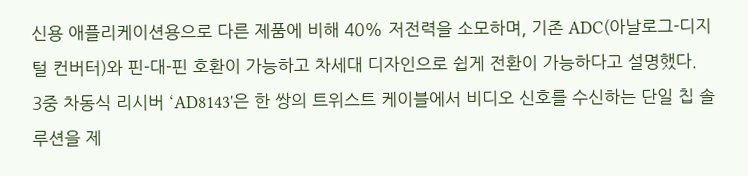신용 애플리케이션용으로 다른 제품에 비해 40% 저전력을 소모하며, 기존 ADC(아날로그-디지털 컨버터)와 핀-대-핀 호환이 가능하고 차세대 디자인으로 쉽게 전환이 가능하다고 설명했다.
3중 차동식 리시버 ‘AD8143'은 한 쌍의 트위스트 케이블에서 비디오 신호를 수신하는 단일 칩 솔루션을 제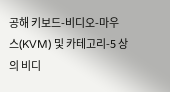공해 키보드-비디오-마우스(KVM) 및 카테고리-5 상의 비디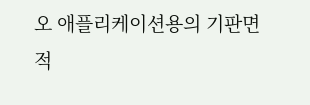오 애플리케이션용의 기판면적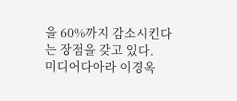을 60%까지 감소시킨다는 장점을 갖고 있다.
미디어다아라 이경옥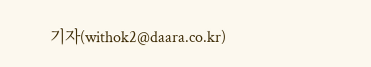기자(withok2@daara.co.kr)